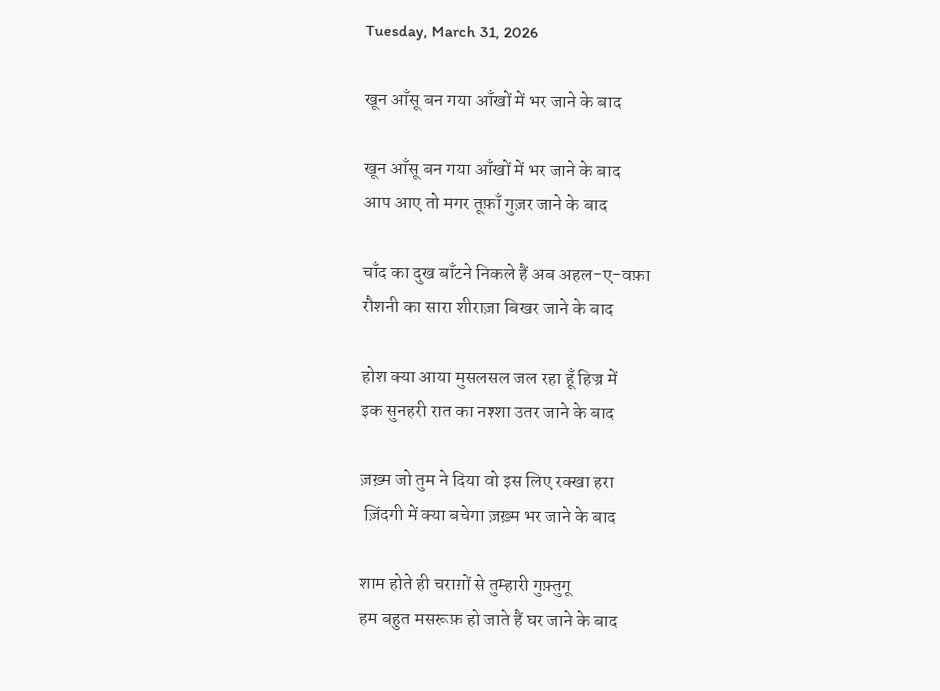Tuesday, March 31, 2026

खून आँसू बन गया आँखों में भर जाने के बाद

खून आँसू बन गया आँखों में भर जाने के बाद
आप आए तो मगर तूफ़ाँ गुज़र जाने के बाद

चाँद का दुख बाँटने निकले हैं अब अहल-ए-वफ़ा
रौशनी का सारा शीराज़ा बिखर जाने के बाद

होश क्या आया मुसलसल जल रहा हूँ हिज्र में
इक सुनहरी रात का नश्शा उतर जाने के बाद

ज़ख़्म जो तुम ने दिया वो इस लिए रक्खा हरा
 ज़िंदगी में क्या बचेगा ज़ख़्म भर जाने के बाद

शाम होते ही चराग़ों से तुम्हारी गुफ़्तुगू
हम बहुत मसरूफ़ हो जाते हैं घर जाने के बाद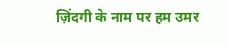ज़िंदगी के नाम पर हम उमर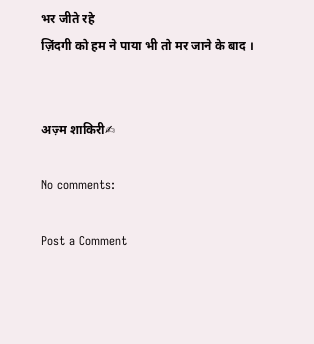भर जीते रहे
ज़िंदगी को हम ने पाया भी तो मर जाने के बाद ।


अज़्म शाकिरी✍

No comments:

Post a Comment